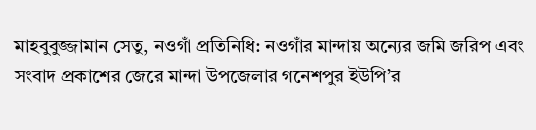মাহবুবুজ্জামান সেতু, নওগাঁ প্রতিনিধি: নওগাঁর মান্দায় অন্যের জমি জরিপ এবং সংবাদ প্রকাশের জেরে মান্দা উপজেলার গনেশপুর ইউপি’র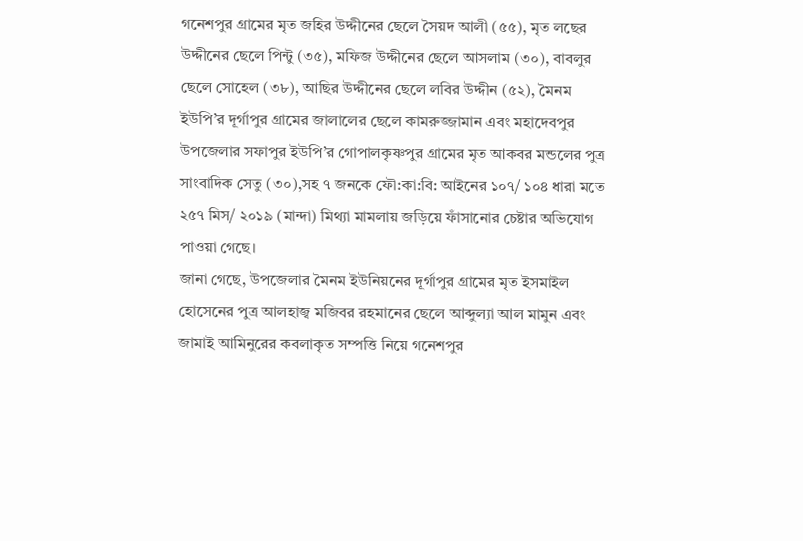গনেশপুর গ্রামের মৃত জহির উদ্দীনের ছেলে সৈয়দ আলী (৫৫), মৃত লছের উদ্দীনের ছেলে পিন্টু (৩৫), মফিজ উদ্দীনের ছেলে আসলাম (৩০), বাবলুর ছেলে সোহেল (৩৮), আছির উদ্দীনের ছেলে লবির উদ্দীন (৫২), মৈনম ইউপি’র দূর্গাপুর গ্রামের জালালের ছেলে কামরুজ্জামান এবং মহাদেবপুর উপজেলার সফাপুর ইউপি’র গোপালকৃষ্ণপুর গ্রামের মৃত আকবর মন্ডলের পুত্র সাংবাদিক সেতু (৩০),সহ ৭ জনকে ফৌ:কা:বি: আইনের ১০৭/ ১০৪ ধারা মতে ২৫৭ মিস/ ২০১৯ (মান্দা) মিথ্যা মামলায় জড়িয়ে ফাঁসানোর চেষ্টার অভিযোগ পাওয়া গেছে।
জানা গেছে, উপজেলার মৈনম ইউনিয়নের দূর্গাপুর গ্রামের মৃত ইসমাইল হোসেনের পুত্র আলহাজ্ব মজিবর রহমানের ছেলে আব্দুল্যা আল মামুন এবং জামাই আমিনুরের কবলাকৃত সম্পত্তি নিয়ে গনেশপুর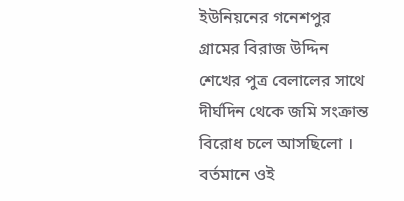ইউনিয়নের গনেশপুর গ্রামের বিরাজ উদ্দিন শেখের পুত্র বেলালের সাথে দীর্ঘদিন থেকে জমি সংক্রান্ত বিরোধ চলে আসছিলো । বর্তমানে ওই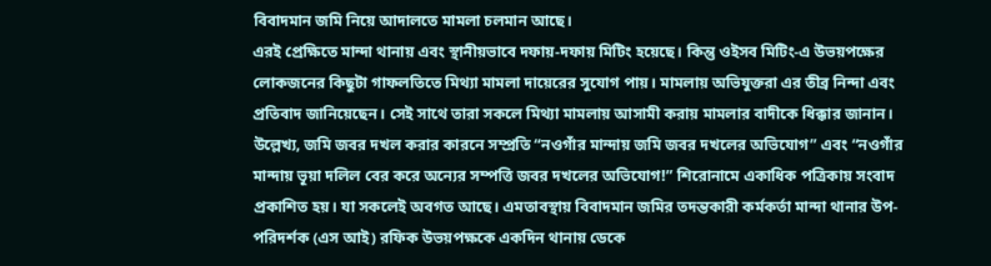বিবাদমান জমি নিয়ে আদালতে মামলা চলমান আছে।
এরই প্রেক্ষিতে মান্দা থানায় এবং স্থানীয়ভাবে দফায়-দফায় মিটিং হয়েছে। কিন্তু ওইসব মিটিং-এ উভয়পক্ষের লোকজনের কিছুটা গাফলতিতে মিথ্যা মামলা দায়েরের সুযোগ পায়। মামলায় অভিযুক্তরা এর তীব্র নিন্দা এবং প্রতিবাদ জানিয়েছেন। সেই সাথে তারা সকলে মিথ্যা মামলায় আসামী করায় মামলার বাদীকে ধিক্কার জানান।
উল্লেখ্য, জমি জবর দখল করার কারনে সম্প্রতি “নওগাঁর মান্দায় জমি জবর দখলের অভিযোগ” এবং “নওগাঁর মান্দায় ভূয়া দলিল বের করে অন্যের সম্পত্তি জবর দখলের অভিযোগ!” শিরোনামে একাধিক পত্রিকায় সংবাদ প্রকাশিত হয়। যা সকলেই অবগত আছে। এমতাবস্থায় বিবাদমান জমির তদন্তকারী কর্মকর্তা মান্দা থানার উপ-পরিদর্শক (এস আই) রফিক উভয়পক্ষকে একদিন থানায় ডেকে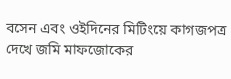বসেন এবং ওইদিনের মিটিংয়ে কাগজপত্র দেখে জমি মাফজোকের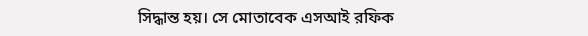সিদ্ধান্ত হয়। সে মোতাবেক এসআই রফিক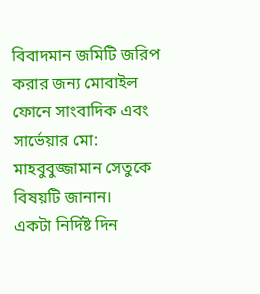বিবাদমান জমিটি জরিপ করার জন্য মোবাইল ফোনে সাংবাদিক এবং সার্ভেয়ার মো: মাহবুবুজ্জামান সেতুকে বিষয়টি জানান।
একটা নির্দিষ্ট দিন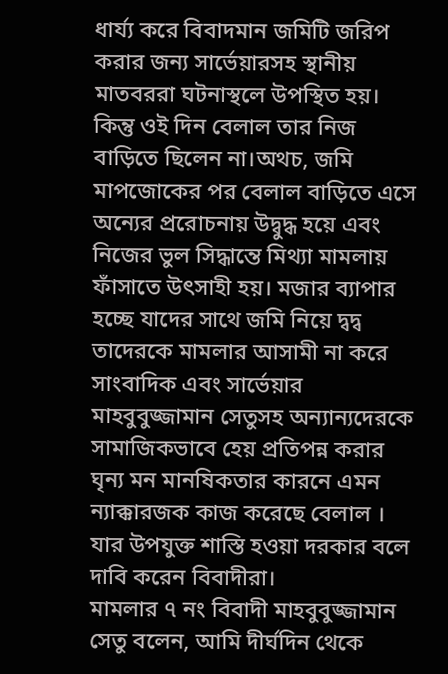ধার্য্য করে বিবাদমান জমিটি জরিপ করার জন্য সার্ভেয়ারসহ স্থানীয় মাতবররা ঘটনাস্থলে উপস্থিত হয়। কিন্তু ওই দিন বেলাল তার নিজ বাড়িতে ছিলেন না।অথচ, জমি মাপজোকের পর বেলাল বাড়িতে এসে অন্যের প্ররোচনায় উদ্বুদ্ধ হয়ে এবং নিজের ভুল সিদ্ধান্তে মিথ্যা মামলায় ফাঁসাতে উৎসাহী হয়। মজার ব্যাপার হচ্ছে যাদের সাথে জমি নিয়ে দ্বদ্ব তাদেরকে মামলার আসামী না করে সাংবাদিক এবং সার্ভেয়ার মাহবুবুজ্জামান সেতুসহ অন্যান্যদেরকে সামাজিকভাবে হেয় প্রতিপন্ন করার ঘৃন্য মন মানষিকতার কারনে এমন ন্যাক্কারজক কাজ করেছে বেলাল । যার উপযুক্ত শাস্তি হওয়া দরকার বলে দাবি করেন বিবাদীরা।
মামলার ৭ নং বিবাদী মাহবুবুজ্জামান সেতু বলেন, আমি দীর্ঘদিন থেকে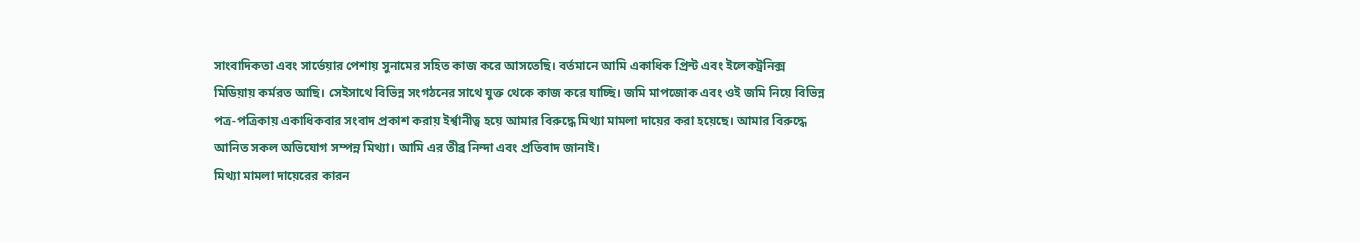সাংবাদিকতা এবং সার্ভেয়ার পেশায় সুনামের সহিত কাজ করে আসতেছি। বর্তমানে আমি একাধিক প্রিন্ট এবং ইলেকট্রনিক্স মিডিয়ায় কর্মরত আছি। সেইসাথে বিভিন্ন সংগঠনের সাথে যুক্ত থেকে কাজ করে যাচ্ছি। জমি মাপজোক এবং ওই জমি নিয়ে বিভিন্ন পত্র-পত্রিকায় একাধিকবার সংবাদ প্রকাশ করায় ইর্শ্বানীত্ব হয়ে আমার বিরুদ্ধে মিথ্যা মামলা দায়ের করা হয়েছে। আমার বিরুদ্ধে আনিত সকল অভিযোগ সম্পন্ন মিথ্যা। আমি এর তীব্র নিন্দা এবং প্রতিবাদ জানাই।
মিথ্যা মামলা দায়েরের কারন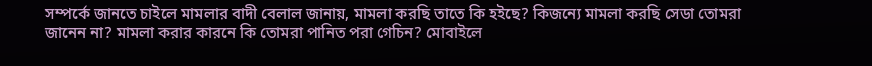সম্পর্কে জানতে চাইলে মামলার বাদী বেলাল জানায়, মামলা করছি তাতে কি হইছে? কিজন্যে মামলা করছি সেডা তোমরা জানেন না? মামলা করার কারনে কি তোমরা পানিত পরা গেচিন? মোবাইলে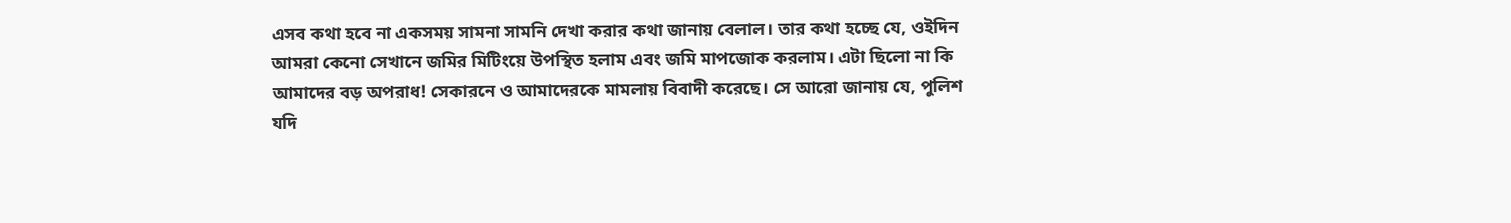এসব কথা হবে না একসময় সামনা সামনি দেখা করার কথা জানায় বেলাল। তার কথা হচ্ছে যে, ওইদিন আমরা কেনো সেখানে জমির মিটিংয়ে উপস্থিত হলাম এবং জমি মাপজোক করলাম। এটা ছিলো না কি আমাদের বড় অপরাধ! সেকারনে ও আমাদেরকে মামলায় বিবাদী করেছে। সে আরো জানায় যে, পুলিশ যদি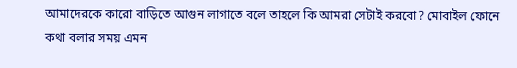আমাদেরকে কারো বাড়িতে আগুন লাগাতে বলে তাহলে কি আমরা সেটাই করবো? মোবাইল ফোনে কথা বলার সময় এমন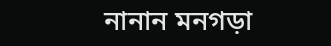নানান মনগড়া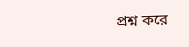প্রশ্ন করে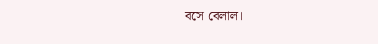বসে বেলাল।